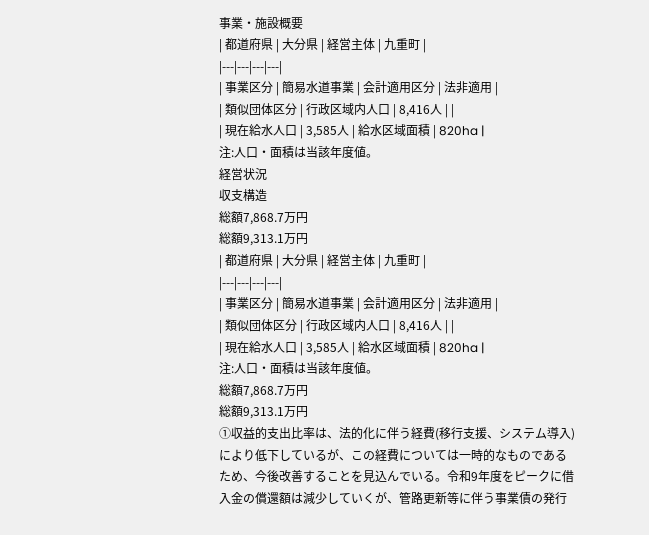事業・施設概要
| 都道府県 | 大分県 | 経営主体 | 九重町 |
|---|---|---|---|
| 事業区分 | 簡易水道事業 | 会計適用区分 | 法非適用 |
| 類似団体区分 | 行政区域内人口 | 8,416人 | |
| 現在給水人口 | 3,585人 | 給水区域面積 | 820ha |
注:人口・面積は当該年度値。
経営状況
収支構造
総額7,868.7万円
総額9,313.1万円
| 都道府県 | 大分県 | 経営主体 | 九重町 |
|---|---|---|---|
| 事業区分 | 簡易水道事業 | 会計適用区分 | 法非適用 |
| 類似団体区分 | 行政区域内人口 | 8,416人 | |
| 現在給水人口 | 3,585人 | 給水区域面積 | 820ha |
注:人口・面積は当該年度値。
総額7,868.7万円
総額9,313.1万円
①収益的支出比率は、法的化に伴う経費(移行支援、システム導入)により低下しているが、この経費については一時的なものであるため、今後改善することを見込んでいる。令和9年度をピークに借入金の償還額は減少していくが、管路更新等に伴う事業債の発行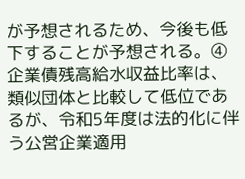が予想されるため、今後も低下することが予想される。④企業債残高給水収益比率は、類似団体と比較して低位であるが、令和5年度は法的化に伴う公営企業適用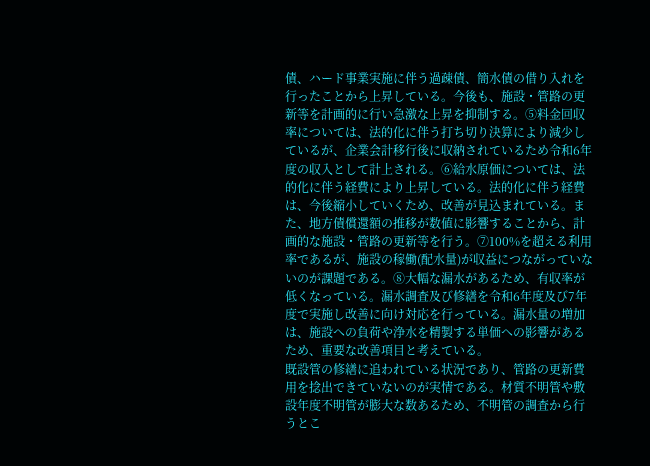債、ハード事業実施に伴う過疎債、簡水債の借り入れを行ったことから上昇している。今後も、施設・管路の更新等を計画的に行い急激な上昇を抑制する。⑤料金回収率については、法的化に伴う打ち切り決算により減少しているが、企業会計移行後に収納されているため令和6年度の収入として計上される。⑥給水原価については、法的化に伴う経費により上昇している。法的化に伴う経費は、今後縮小していくため、改善が見込まれている。また、地方債償還額の推移が数値に影響することから、計画的な施設・管路の更新等を行う。➆100%を超える利用率であるが、施設の稼働(配水量)が収益につながっていないのが課題である。⑧大幅な漏水があるため、有収率が低くなっている。漏水調査及び修繕を令和6年度及び7年度で実施し改善に向け対応を行っている。漏水量の増加は、施設への負荷や浄水を精製する単価への影響があるため、重要な改善項目と考えている。
既設管の修繕に追われている状況であり、管路の更新費用を捻出できていないのが実情である。材質不明管や敷設年度不明管が膨大な数あるため、不明管の調査から行うとこ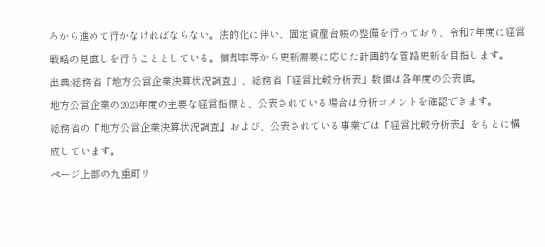ろから進めて行かなければならない。法的化に伴い、固定資産台帳の整備を行っており、令和7年度に経営戦略の見直しを行うこととしている。償却率等から更新需要に応じた計画的な管路更新を目指します。
出典:総務省「地方公営企業決算状況調査」、総務省「経営比較分析表」数値は各年度の公表値。
地方公営企業の2023年度の主要な経営指標と、公表されている場合は分析コメントを確認できます。
総務省の『地方公営企業決算状況調査』および、公表されている事業では『経営比較分析表』をもとに構成しています。
ページ上部の九重町リ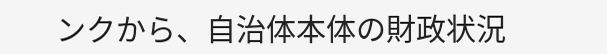ンクから、自治体本体の財政状況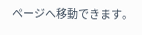ページへ移動できます。